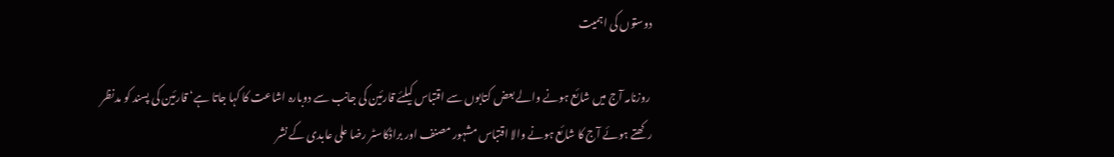دوستوں کی اہمیت

 روزنامہ آج میں شائع ہونے والے بعض کتابوں سے اقتباس کیلئے قارئین کی جانب سے دوبارہ اشاعت کا کہا جاتا ہے‘ قارئین کی پسند کو مدنظر رکھتے ہوئے آج کا شائع ہونے والا اقتباس مشہور مصنف اور براڈکاسٹر رضا علی عابدی کے نشر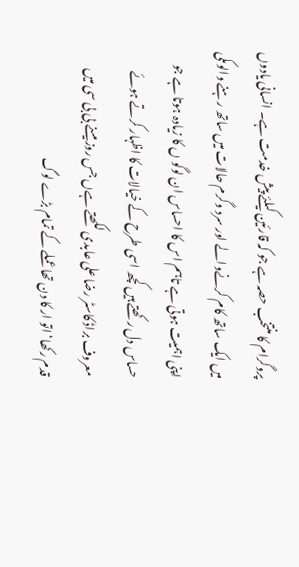پروگرام کا منتخب حصہ ہے جو کہ قارئین کیلئے پیش خدمت ہے۔ انسانی یادوں میں ایک ساتھ کام کرنےوالے اور سرد وگرم حالات میں ساتھ رہنے والوںکی اپنی اہمیت ہوتی ہے تاہم اس کا احساس ان لوگو ں کا زیادہ ہوتا ہے جو حساس دل رکھتے ہیں کچھ اسی طرح کے خیالات کا اظہار کرتے ہوئے معروف براڈ کاسٹر رضا علی عابدی لکھتے ہےں جس روز میںنے بی بی سی میں قدم رکھا‘ اتو ار کا دن تھا عملے کے تمام بڑے لوگ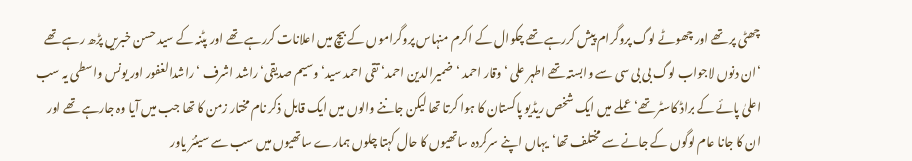چھٹی پر تھے اور چھوٹے لوگ پروگرام پیش کررہے تھے چکوال کے اکرم منہاس پروگراموں کے بیچ میں اعلانات کررہے تھے اور پٹنہ کے سید حسن خبریں پڑھ رہے تھے ‘ان دنوں لاجواب لوگ بی بی سی سے وابستہ تھے اطہر علی ‘وقار احمد ‘ضمیرالدین احمد‘ تقی احمد سید‘وسیم صدیقی‘راشد اشرف ‘راشدالغفور اور یونس واسطی یہ سب اعلیٰ پائے کے براڈ کاسٹر تھے‘ عملے میں ایک شخص ریڈیو پاکستان کا ہوا کرتا تھا لیکن جاننے والوں میں ایک قابل ذکر نام مختار زمن کا تھا جب میں آیا وہ جارہے تھے اور ان کا جانا عام لوگوں کے جانے سے مختلف تھا‘یہاں اپنے سرکردہ ساتھیوں کا حال کہتا چلوں ہمارے ساتھیوں میں سب سے سینئر یاور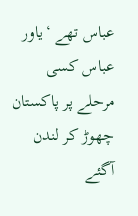عباس تھے ‘یاور عباس کسی مرحلے پر پاکستان چھوڑ کر لندن آگئے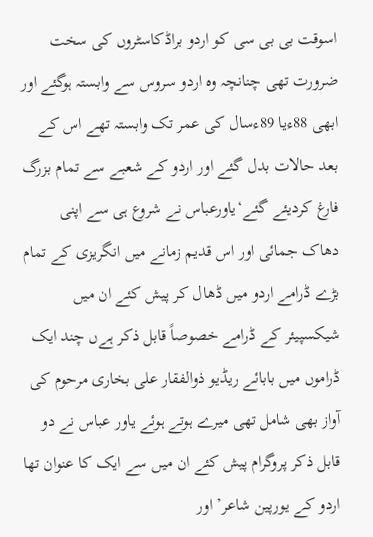اسوقت بی بی سی کو اردو براڈکاسٹروں کی سخت ضرورت تھی چنانچہ وہ اردو سروس سے وابستہ ہوگئے اور ابھی 88ءیا 89ءسال کی عمر تک وابستہ تھے اس کے بعد حالات بدل گئے اور اردو کے شعبے سے تمام بزرگ فارغ کردیئے گئے‘یاورعباس نے شروع ہی سے اپنی دھاک جمائی اور اس قدیم زمانے میں انگریزی کے تمام بڑے ڈرامے اردو میں ڈھال کر پیش کئے ان میں شیکسپیئر کے ڈرامے خصوصاً قابل ذکر ہےں چند ایک ڈراموں میں بابائے ریڈیو ذوالفقار علی بخاری مرحوم کی آواز بھی شامل تھی میرے ہوتے ہوئے یاور عباس نے دو قابل ذکر پروگرام پیش کئے ان میں سے ایک کا عنوان تھا اردو کے یورپین شاعر’ اور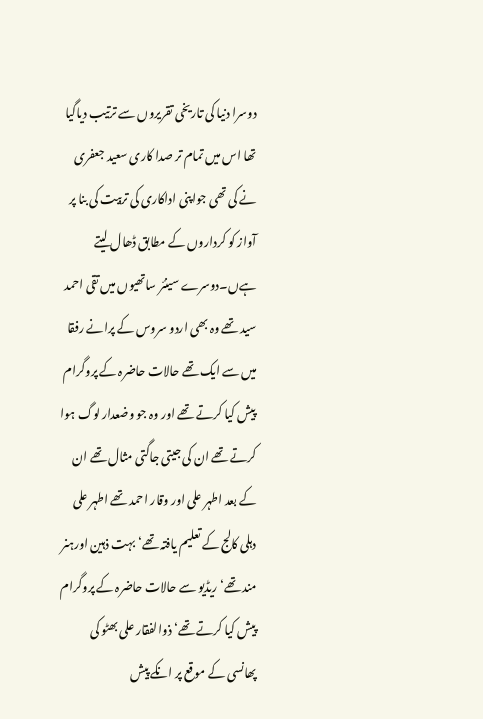دوسرا دنیا کی تاریخی تقریروں سے ترتیب دیاگیا تھا اس میں تمام تر صدا کاری سعید جعفری نے کی تھی جواپنی اداکاری کی تربیت کی بنا پر آواز کو کرداروں کے مطابق ڈھال لیتے ہےں۔دوسرے سینئر ساتھیوں میں تقی احمد سید تھے وہ بھی اردو سروس کے پرانے رفقا میں سے ایک تھے حالات حاضرہ کے پروگرام پیش کیا کرتے تھے اور وہ جو وضعدار لوگ ہوا کرتے تھے ان کی جیتی جاگتی مثال تھے ان کے بعد اطہر علی اور وقار احمد تھے اطہر علی دہلی کالج کے تعلیم یافتہ تھے‘بہت ذہین اورہنر مند تھے‘ ریڈیو سے حالات حاضرہ کے پروگرام پیش کیا کرتے تھے‘ ذوالفقار علی بھٹو کی پھانسی کے موقع پر انکے پیش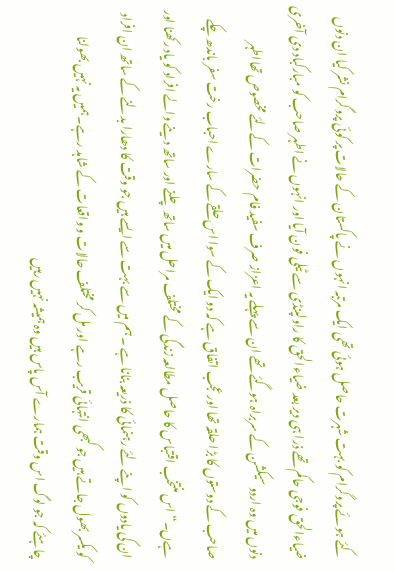کئے ہوئے پروگرام کو بہت شہرت حاصل ہوئی تھی ایک مرتبہ انہوں نے پاکستان کے حالات پر کوئی پروگرام نشر کیا ان دنوں ضیاءالحق فوجی حاکم تھے ذرا ہی دیر بعد ضیاءالحق کا راولپنڈی سے ٹیلی فون آیا اور انہوں نے اطہر صاحب کو مبارکباد دی آخری دنوں میں وہ اردو سیکشن کے سربراہ ہوگئے تھے ان سے پہلے یہ اعزاز صرف سفید فام حضرات کےلئے مخصوص تھااطہر صاحب کے دوستوں کا بڑا حلقہ تھا اور عجب اتفاق ہے کہ دو ایک کے سوا اس حلقے کے سارے احباب رخت سفر باندھ چکے ہےں۔“ اس منتخب اقتباس کا حاصل مطالعہ زندگی کے مختلف مراحل میں ساتھ چلنے اور ساتھ دینے والے افراد کو یاد رکھنا اور ان کی یادوں کو اپنے لئے رہنمائی کا ذریعہ بنانا ہے ۔ ہم میں سے بہت سے ایسے ہیں جو وقت کا دھارا بدلنے کے ساتھ ان افراد کو یکسر بھول جاتے ہیں جو کبھی انتہائی قریب رہے اور مل کر مختلف حالات و واقعات کے شاہد رہے۔ہمیں یہ نہیں بھولنا چاہئے کہ جو لوگ اس وقت ہمارے آس پاس ہیں وہ ہمیشہ نہیں رہیں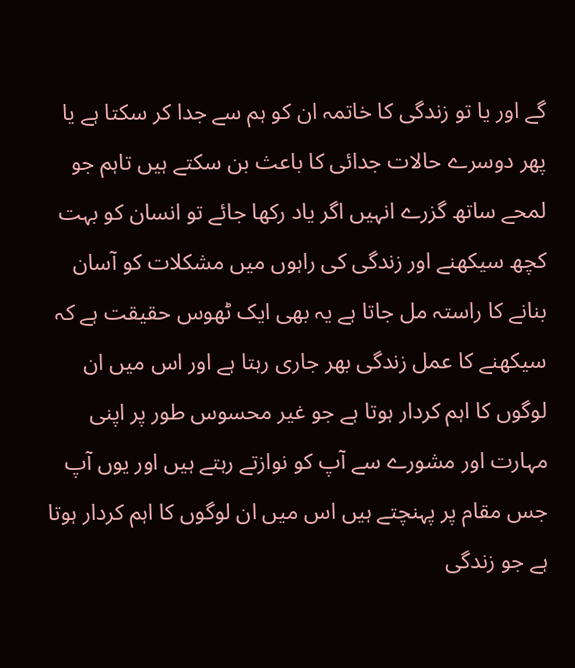گے اور یا تو زندگی کا خاتمہ ان کو ہم سے جدا کر سکتا ہے یا پھر دوسرے حالات جدائی کا باعث بن سکتے ہیں تاہم جو لمحے ساتھ گزرے انہیں اگر یاد رکھا جائے تو انسان کو بہت کچھ سیکھنے اور زندگی کی راہوں میں مشکلات کو آسان بنانے کا راستہ مل جاتا ہے یہ بھی ایک ٹھوس حقیقت ہے کہ سیکھنے کا عمل زندگی بھر جاری رہتا ہے اور اس میں ان لوگوں کا اہم کردار ہوتا ہے جو غیر محسوس طور پر اپنی مہارت اور مشورے سے آپ کو نوازتے رہتے ہیں اور یوں آپ جس مقام پر پہنچتے ہیں اس میں ان لوگوں کا اہم کردار ہوتا ہے جو زندگی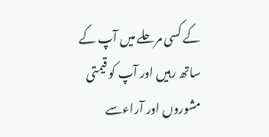کے کسی مرحلے میں آپ کے ساتھ رہیں اور آپ کو قیمتی مشوروں اور آراءسے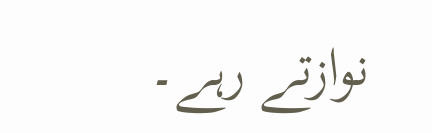نوازتے رہے۔